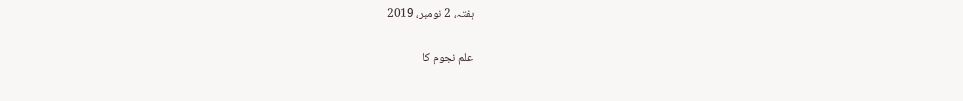ہفتہ، 2 نومبر، 2019

علم نجوم کا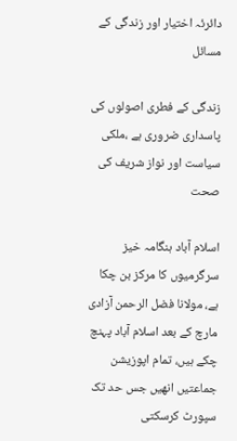دائرئہ اختیار اور زندگی کے مسائل

زندگی کے فطری اصولوں کی پاسداری ضروری ہے ،ملکی سیاست اور نواز شریف کی صحت

اسلام آباد ہنگامہ خیز سرگرمیوں کا مرکز بن چکا ہے، مولانا فضل الرحمن آزادی مارچ کے بعد اسلام آباد پہنچ چکے ہیں، تمام اپوزیشن جماعتیں انھیں جس حد تک سپورٹ کرسکتی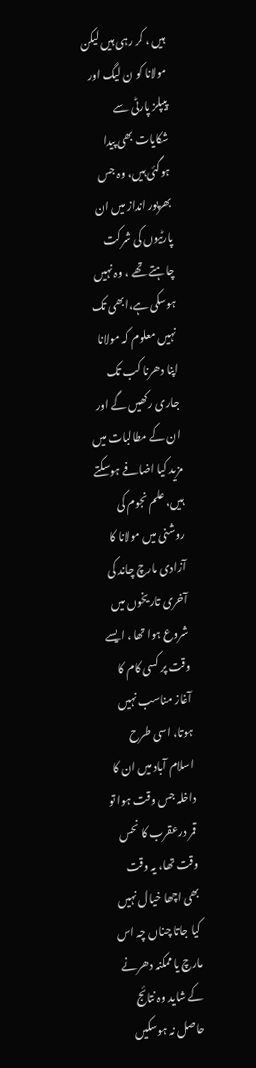ہیں ، کر رہی ہیں لیکن مولانا کو ن لیگ اور پیپلز پارٹی سے شکایات بھی پیدا ہوگئی ہیں، وہ جس بھرپور انداز میں ان پارٹیوں کی شرکت چاہتے تھے ، وہ نہیں ہوسکی ہے،ابھی تک نہیں معلوم کہ مولانا اپنا دھرنا کب تک جاری رکھیں گے اور ان کے مطالبات میں مزید کیا اضافے ہوسکتے ہیں، علم نجوم کی روشنی میں مولانا کا آزادی مارچ چاند کی آخری تاریخوں میں شروع ہوا تھا ، ایسے وقت پر کسی کام کا آغاز مناسب نہیں ہوتا، اسی طرح اسلام آباد میں ان کا داخلہ جس وقت ہوا تو قمر درعقرب کا نحس وقت تھا، یہ وقت بھی اچھا خیال نہیں کیا جاتا چناں چہ اس مارچ یا ممکنہ دھرنے کے شاید وہ نتائج حاصل نہ ہوسکیں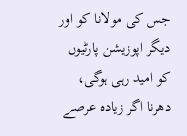جس کی مولانا کو اور دیگر اپوزیشن پارٹیوں کو امید رہی ہوگی، دھرنا اگر زیادہ عرصے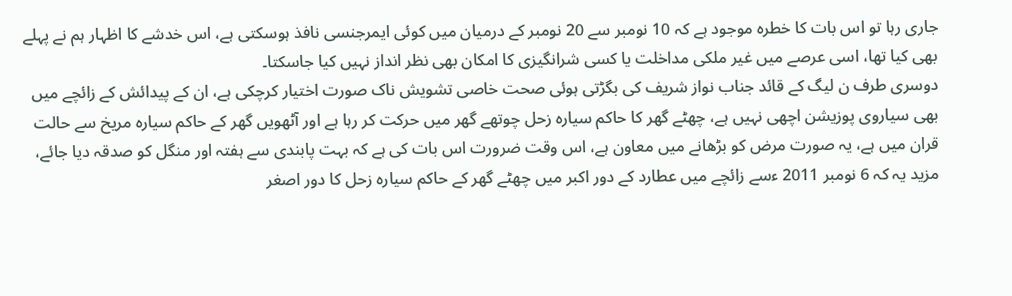جاری رہا تو اس بات کا خطرہ موجود ہے کہ 10 نومبر سے 20 نومبر کے درمیان میں کوئی ایمرجنسی نافذ ہوسکتی ہے، اس خدشے کا اظہار ہم نے پہلے بھی کیا تھا، اسی عرصے میں غیر ملکی مداخلت یا کسی شرانگیزی کا امکان بھی نظر انداز نہیں کیا جاسکتا۔
دوسری طرف ن لیگ کے قائد جناب نواز شریف کی بگڑتی ہوئی صحت خاصی تشویش ناک صورت اختیار کرچکی ہے، ان کے پیدائش کے زائچے میں بھی سیاروی پوزیشن اچھی نہیں ہے، چھٹے گھر کا حاکم سیارہ زحل چوتھے گھر میں حرکت کر رہا ہے اور آٹھویں گھر کے حاکم سیارہ مریخ سے حالت قران میں ہے، یہ صورت مرض کو بڑھانے میں معاون ہے، اس وقت ضرورت اس بات کی ہے کہ بہت پابندی سے ہفتہ اور منگل کو صدقہ دیا جائے، مزید یہ کہ 6 نومبر 2011 ءسے زائچے میں عطارد کے دور اکبر میں چھٹے گھر کے حاکم سیارہ زحل کا دور اصغر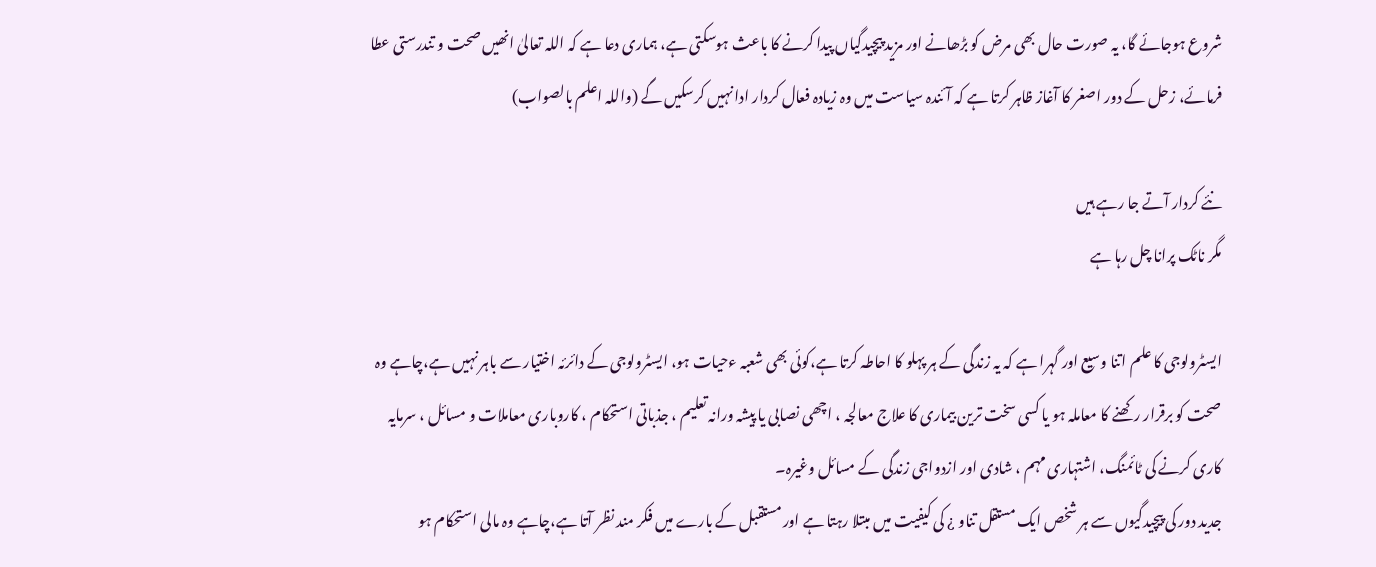شروع ہوجائے گا، یہ صورت حال بھی مرض کو بڑھانے اور مزید پیچیدگیاں پیدا کرنے کا باعث ہوسکتی ہے، ہماری دعا ہے کہ اللہ تعالیٰ انھیں صحت و تندرستی عطا فرمائے، زحل کے دور اصغر کا آغاز ظاہر کرتا ہے کہ آئندہ سیاست میں وہ زیادہ فعال کردار ادا نہیں کرسکیں گے (واللہ اعلم بالصواب)

نئے کردار آتے جا رہے ہیں
مگر ناٹک پرانا چل رہا ہے

ایسٹرولوجی کا علم اتنا وسیع اور گہرا ہے کہ یہ زندگی کے ہر پہلو کا احاطہ کرتا ہے،کوئی بھی شعبہ ءحیات ہو، ایسٹرولوجی کے دائرئہ اختیار سے باہر نہیں ہے،چاہے وہ صحت کو برقرار رکھنے کا معاملہ ہو یا کسی سخت ترین بیماری کا علاج معالجہ ، اچھی نصابی یا پیشہ ورانہ تعلیم ، جذباتی استحکام ، کاروباری معاملات و مسائل ، سرمایہ کاری کرنے کی ٹائمنگ، اشتہاری مہم ، شادی اور ازدواجی زندگی کے مسائل وغیرہ۔
جدید دور کی پیچیدگیوں سے ہر شخص ایک مستقل تناو ¿ کی کیفیت میں مبتلا رہتا ہے اور مستقبل کے بارے میں فکر مند نظر آتا ہے،چاہے وہ مالی استحکام ہو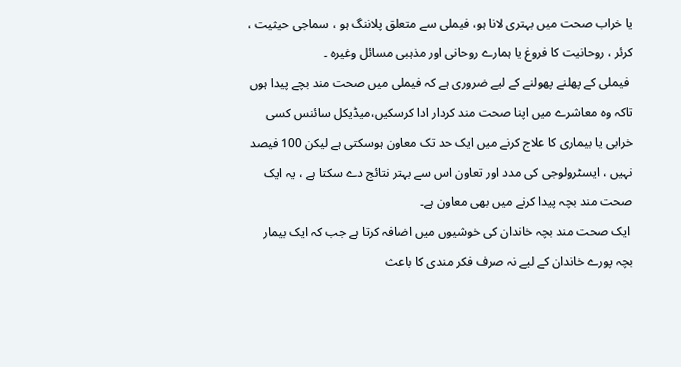یا خراب صحت میں بہتری لانا ہو، فیملی سے متعلق پلاننگ ہو ، سماجی حیثیت ، کرئر ، روحانیت کا فروغ یا ہمارے روحانی اور مذہبی مسائل وغیرہ ۔
 فیملی کے پھلنے پھولنے کے لیے ضروری ہے کہ فیملی میں صحت مند بچے پیدا ہوں تاکہ وہ معاشرے میں اپنا صحت مند کردار ادا کرسکیں،میڈیکل سائنس کسی خرابی یا بیماری کا علاج کرنے میں ایک حد تک معاون ہوسکتی ہے لیکن 100 فیصد نہیں ، ایسٹرولوجی کی مدد اور تعاون اس سے بہتر نتائج دے سکتا ہے ، یہ ایک صحت مند بچہ پیدا کرنے میں بھی معاون ہے۔
 ایک صحت مند بچہ خاندان کی خوشیوں میں اضافہ کرتا ہے جب کہ ایک بیمار بچہ پورے خاندان کے لیے نہ صرف فکر مندی کا باعث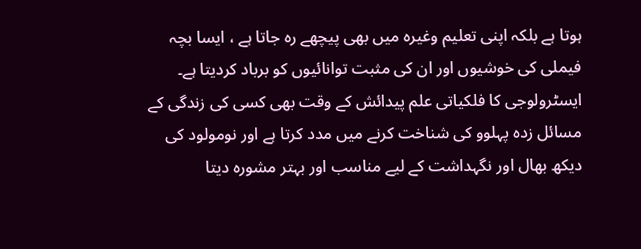ہوتا ہے بلکہ اپنی تعلیم وغیرہ میں بھی پیچھے رہ جاتا ہے ، ایسا بچہ فیملی کی خوشیوں اور ان کی مثبت توانائیوں کو برباد کردیتا ہے۔
ایسٹرولوجی کا فلکیاتی علم پیدائش کے وقت بھی کسی کی زندگی کے مسائل زدہ پہلوو کی شناخت کرنے میں مدد کرتا ہے اور نومولود کی دیکھ بھال اور نگہداشت کے لیے مناسب اور بہتر مشورہ دیتا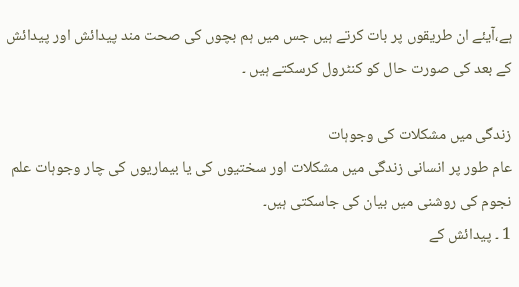ہے،آیئے ان طریقوں پر بات کرتے ہیں جس میں ہم بچوں کی صحت مند پیدائش اور پیدائش کے بعد کی صورت حال کو کنٹرول کرسکتے ہیں ۔

زندگی میں مشکلات کی وجوہات
عام طور پر انسانی زندگی میں مشکلات اور سختیوں کی یا بیماریوں کی چار وجوہات علم نجوم کی روشنی میں بیان کی جاسکتی ہیں۔
1 ۔ پیدائش کے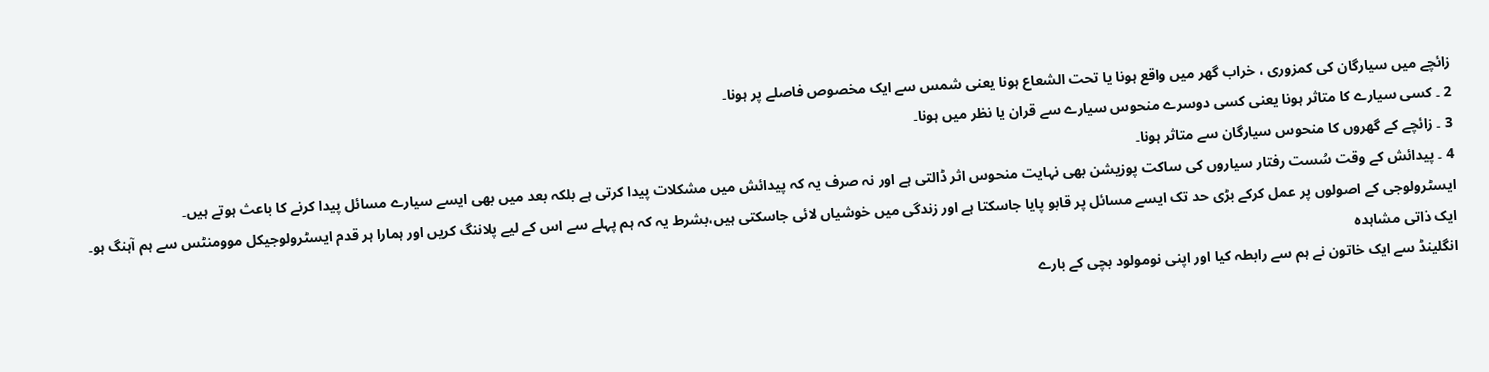زائچے میں سیارگان کی کمزوری ، خراب گھر میں واقع ہونا یا تحت الشعاع ہونا یعنی شمس سے ایک مخصوص فاصلے پر ہونا۔
2 ۔ کسی سیارے کا متاثر ہونا یعنی کسی دوسرے منحوس سیارے سے قران یا نظر میں ہونا۔
3 ۔ زائچے کے گھروں کا منحوس سیارگان سے متاثر ہونا۔
4 ۔ پیدائش کے وقت سُست رفتار سیاروں کی ساکت پوزیشن بھی نہایت منحوس اثر ڈالتی ہے اور نہ صرف یہ کہ پیدائش میں مشکلات پیدا کرتی ہے بلکہ بعد میں بھی ایسے سیارے مسائل پیدا کرنے کا باعث ہوتے ہیں۔
ایسٹرولوجی کے اصولوں پر عمل کرکے بڑی حد تک ایسے مسائل پر قابو پایا جاسکتا ہے اور زندگی میں خوشیاں لائی جاسکتی ہیں،بشرط یہ کہ ہم پہلے سے اس کے لیے پلاننگ کریں اور ہمارا ہر قدم ایسٹرولوجیکل موومنٹس سے ہم آہنگ ہو۔
ایک ذاتی مشاہدہ
انگلینڈ سے ایک خاتون نے ہم سے رابطہ کیا اور اپنی نومولود بچی کے بارے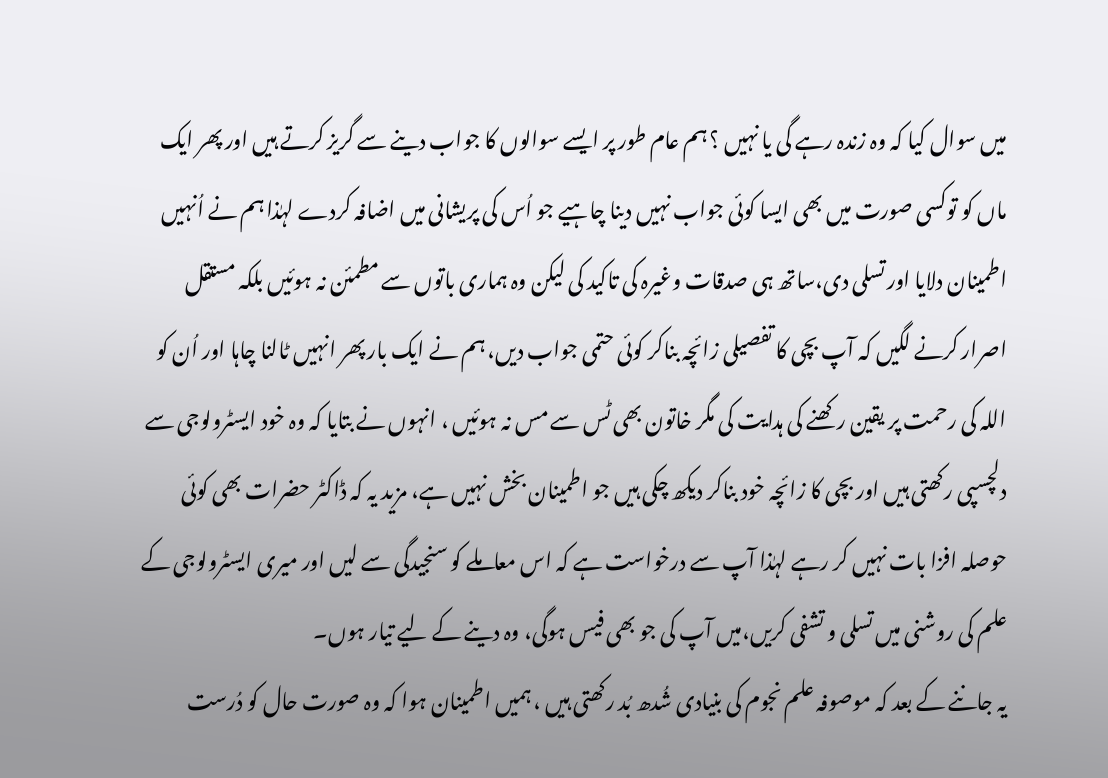میں سوال کیا کہ وہ زندہ رہے گی یا نہیں ؟ ہم عام طور پر ایسے سوالوں کا جواب دینے سے گریز کرتے ہیں اور پھر ایک ماں کو توکسی صورت میں بھی ایسا کوئی جواب نہیں دینا چاہیے جو اُس کی پریشانی میں اضافہ کردے لہٰذا ہم نے اُنہیں اطمینان دلایا اور تسلی دی،ساتھ ہی صدقات وغیرہ کی تاکید کی لیکن وہ ہماری باتوں سے مطمئن نہ ہوئیں بلکہ مستقل اصرار کرنے لگیں کہ آپ بچی کا تفصیلی زائچہ بناکر کوئی حتمی جواب دیں، ہم نے ایک بار پھر انہیں ٹالنا چاہا اور اُن کو اللہ کی رحمت پر یقین رکھنے کی ہدایت کی مگر خاتون بھی ٹس سے مس نہ ہوئیں ، انہوں نے بتایا کہ وہ خود ایسٹرولوجی سے دلچسپی رکھتی ہیں اور بچی کا زائچہ خود بناکر دیکھ چکی ہیں جو اطمینان بخش نہیں ہے، مزید یہ کہ ڈاکٹر حضرات بھی کوئی حوصلہ افزا بات نہیں کر رہے لہٰذا آپ سے درخواست ہے کہ اس معاملے کو سنجیدگی سے لیں اور میری ایسٹرولوجی کے علم کی روشنی میں تسلی و تشفی کریں،میں آپ کی جو بھی فیس ہوگی، وہ دینے کے لیے تیار ہوں۔
یہ جاننے کے بعد کہ موصوفہ علم نجوم کی بنیادی شُدھ بُد رکھتی ہیں ، ہمیں اطمینان ہوا کہ وہ صورت حال کو دُرست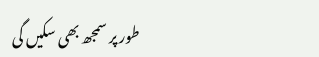طور پر سمجھ بھی سکیں گی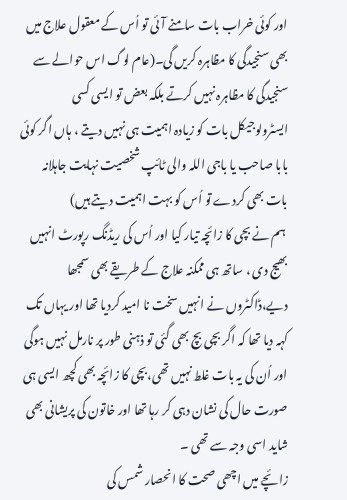اور کوئی خراب بات سامنے آئی تو اُس کے معقول علاج میں بھی سنجیدگی کا مظاہرہ کریں گی۔(عام لوگ اس حوالے سے سنجیدگی کا مظاہرہ نہیں کرتے بلکہ بعض تو ایسی کسی ایسٹرولوجیکل بات کو زیادہ اہمیت ہی نہیں دیتے ، ہاں اگر کوئی بابا صاحب یا باجی اللہ والی ٹائپ شخصیت نہایت جاہلانہ بات بھی کردے تو اُس کو بہت اہمیت دیتے ہیں)
 ہم نے بچی کا زائچہ تیار کیا اور اُس کی ریڈنگ رپورٹ انہیں بھیج دی ، ساتھ ہی ممکنہ علاج کے طریقے بھی سمجھا دیے،ڈاکٹروں نے انہیں سخت نا امید کردیا تھا اور یہاں تک کہہ دیا تھا کہ اگر بچی بچ بھی گئی تو ذہنی طور پر نارمل نہیں ہوگی اور اُن کی یہ بات غلط نہیں تھی،بچی کا زائچہ بھی کچھ ایسی ہی صورت حال کی نشان دہی کر رہا تھا اور خاتون کی پریشانی بھی شاید اسی وجہ سے تھی ۔
زائچے میں اچھی صحت کا انحصار شمس کی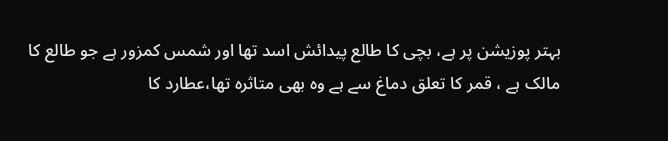بہتر پوزیشن پر ہے، بچی کا طالع پیدائش اسد تھا اور شمس کمزور ہے جو طالع کا مالک ہے ، قمر کا تعلق دماغ سے ہے وہ بھی متاثرہ تھا،عطارد کا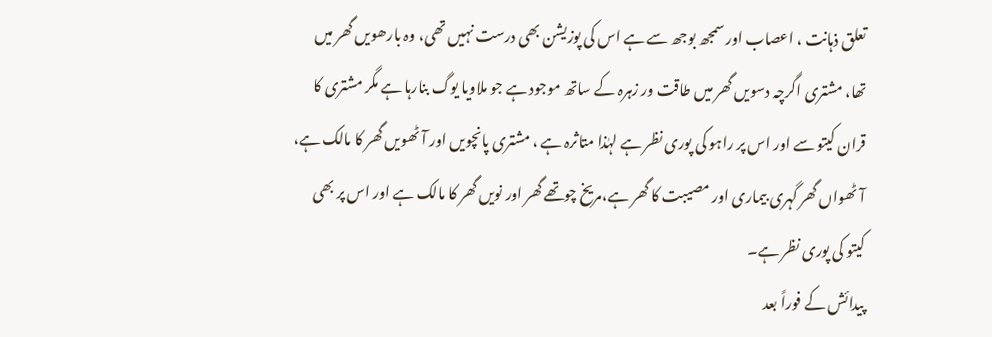تعلق ذہانت ، اعصاب اور سمجھ بوجھ سے ہے اس کی پوزیشن بھی درست نہیں تھی، وہ بارھویں گھر میں تھا، مشتری اگرچہ دسویں گھر میں طاقت ور زہرہ کے ساتھ موجود ہے جو ملاویا یوگ بنارہا ہے مگر مشتری کا قران کیتو سے اور اس پر راہو کی پوری نظر ہے لہٰذا متاثرہ ہے ، مشتری پانچویں اور آٹھویں گھر کا مالک ہے، آٹھواں گھر گہری بیماری اور مصیبت کا گھر ہے،مریخ چوتھے گھر اور نویں گھر کا مالک ہے اور اس پر بھی کیتو کی پوری نظر ہے۔
پیدائش کے فوراً بعد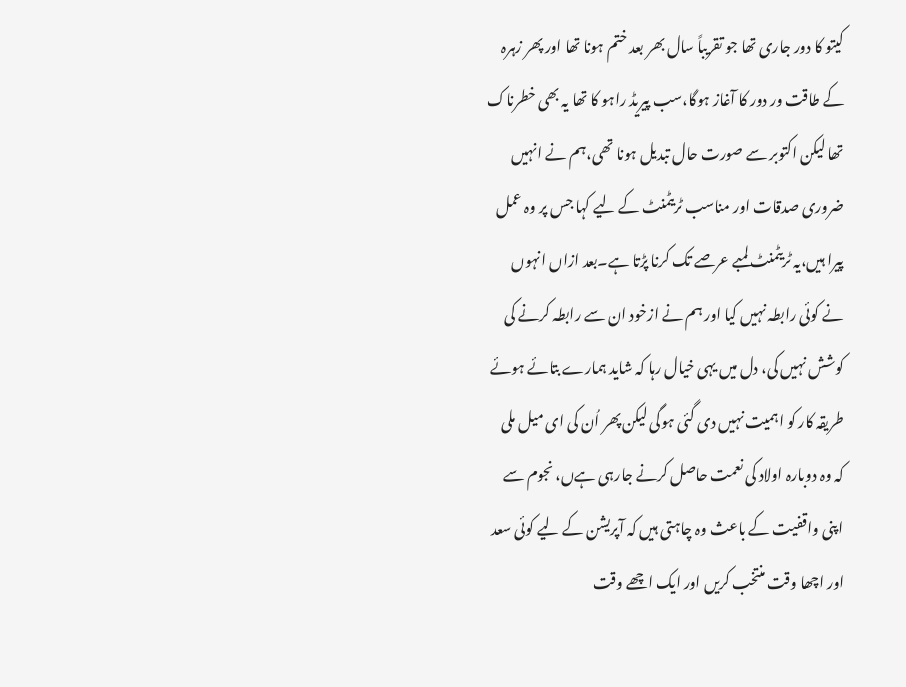کیتو کا دور جاری تھا جو تقریباً سال بھر بعد ختم ہونا تھا اور پھر زہرہ کے طاقت ور دور کا آغاز ہوگا،سب پیریڈ راہو کا تھا یہ بھی خطرناک تھا لیکن اکتوبر سے صورت حال تبدیل ہونا تھی،ہم نے انہیں ضروری صدقات اور مناسب ٹریٹمنٹ کے لیے کہا جس پر وہ عمل پیرا ہیں،یہ ٹریٹمنٹ لمبے عرصے تک کرنا پڑتا ہے۔بعد ازاں انہوں نے کوئی رابطہ نہیں کیا اور ہم نے ازخود ان سے رابطہ کرنے کی کوشش نہیں کی، دل میں یہی خیال رہا کہ شاید ہمارے بتائے ہوئے طریقہ کار کو اہمیت نہیں دی گئی ہوگی لیکن پھر اُن کی ای میل ملی کہ وہ دوبارہ اولاد کی نعمت حاصل کرنے جارہی ہےں، نجوم سے اپنی واقفیت کے باعث وہ چاہتی ہیں کہ آپریشن کے لیے کوئی سعد اور اچھا وقت منتخب کریں اور ایک اچھے وقت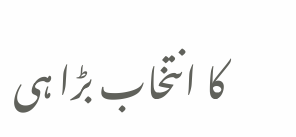کا انتخاب بڑا ہی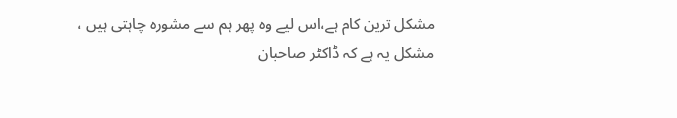مشکل ترین کام ہے،اس لیے وہ پھر ہم سے مشورہ چاہتی ہیں ، مشکل یہ ہے کہ ڈاکٹر صاحبان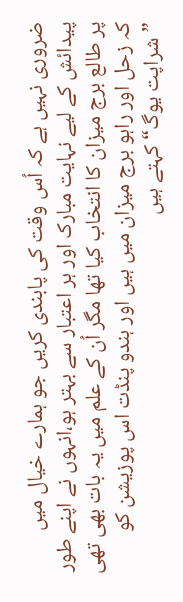ضروری نہیں ہے کہ اُس وقت کی پابندی کریں جو ہمارے خیال میں پیدائش کے لیے نہایت مبارک اور ہر اعتبار سے بہتر ہو،انہوں نے اپنے طور پر طالع برج میزان کا انتخاب کیا تھا مگر اُن کے علم میں یہ بات بھی تھی کہ زحل اور راہو برج میزان میں ہیں اور ہندو پنڈت اس پوزیشن کو ”شراپت یوگ“ کہتے ہیں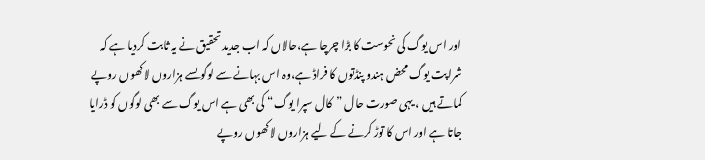اور اس یوگ کی نحوست کا بڑا چرچا ہے،حالاں کہ اب جدید تحقیق نے یہ ثابت کردیا ہے کہ شراپت یوگ محض ہندو پنڈتوں کا فراڈ ہے،وہ اس بہانے سے لوگوںسے ہزاروں لاکھوں روپے کماتے ہیں ، یہی صورت حال ”کال سپرا یوگ“ کی بھی ہے اس یوگ سے بھی لوگوں کو ڈرایا جاتا ہے اور اس کا توڑ کرنے کے لیے ہزاروں لاکھوں روپے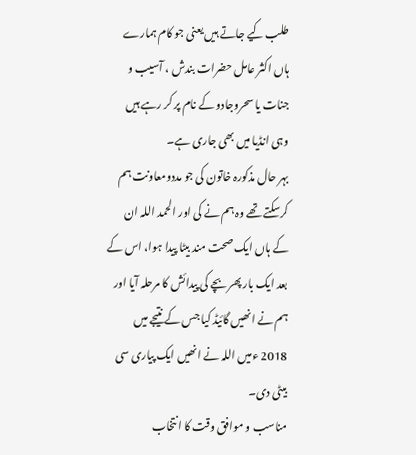طلب کیے جاتے ہیں یعنی جو کام ہمارے ہاں اکثر عامل حضرات بندش ، آسیب و جنات یا سحروجادو کے نام پر کر رہے ہیں وہی انڈیا میں بھی جاری ہے۔
بہر حال مذکورہ خاتون کی جو مددومعاونت ہم کرسکتے تھے وہ ہم نے کی اور الحمد اللہ ان کے ہاں ایک صحت مند بیٹا پیدا ہوا، اس کے بعد ایک بار پھر بچے کی پیدائش کا مرحلہ آیا اور ہم نے انھیں گائیڈ کیا جس کے نتیجے میں 2018 ءمیں اللہ نے انھیں ایک پیاری سی بیٹی دی۔
مناسب و موافق وقت کا انتخاب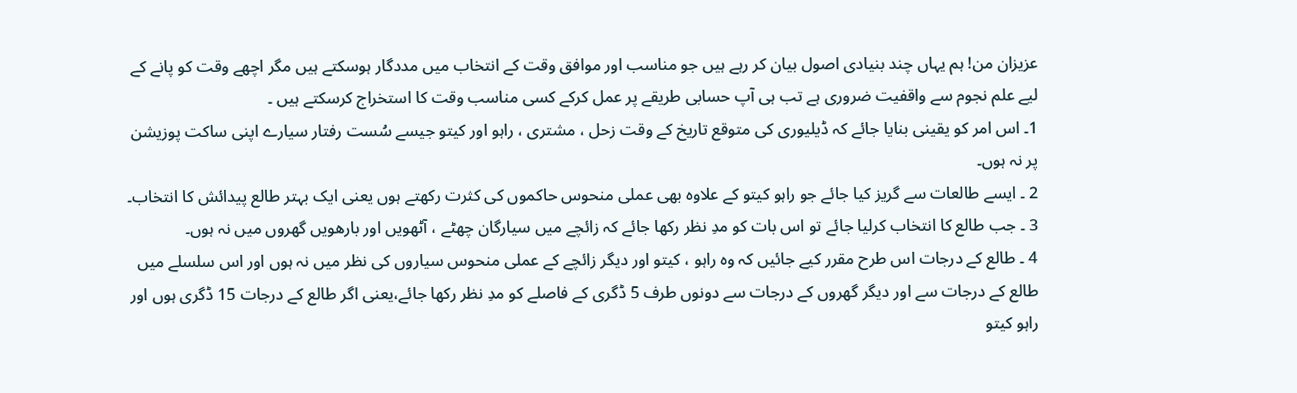عزیزان من! ہم یہاں چند بنیادی اصول بیان کر رہے ہیں جو مناسب اور موافق وقت کے انتخاب میں مددگار ہوسکتے ہیں مگر اچھے وقت کو پانے کے لیے علم نجوم سے واقفیت ضروری ہے تب ہی آپ حسابی طریقے پر عمل کرکے کسی مناسب وقت کا استخراج کرسکتے ہیں ۔
1۔ اس امر کو یقینی بنایا جائے کہ ڈیلیوری کی متوقع تاریخ کے وقت زحل ، مشتری ، راہو اور کیتو جیسے سُست رفتار سیارے اپنی ساکت پوزیشن پر نہ ہوں۔
2 ۔ ایسے طالعات سے گریز کیا جائے جو راہو کیتو کے علاوہ بھی عملی منحوس حاکموں کی کثرت رکھتے ہوں یعنی ایک بہتر طالع پیدائش کا انتخاب۔
3 ۔ جب طالع کا انتخاب کرلیا جائے تو اس بات کو مدِ نظر رکھا جائے کہ زائچے میں سیارگان چھٹے ، آٹھویں اور بارھویں گھروں میں نہ ہوں۔
4 ۔ طالع کے درجات اس طرح مقرر کیے جائیں کہ وہ راہو ، کیتو اور دیگر زائچے کے عملی منحوس سیاروں کی نظر میں نہ ہوں اور اس سلسلے میں طالع کے درجات سے اور دیگر گھروں کے درجات سے دونوں طرف 5 ڈگری کے فاصلے کو مدِ نظر رکھا جائے،یعنی اگر طالع کے درجات 15 ڈگری ہوں اور راہو کیتو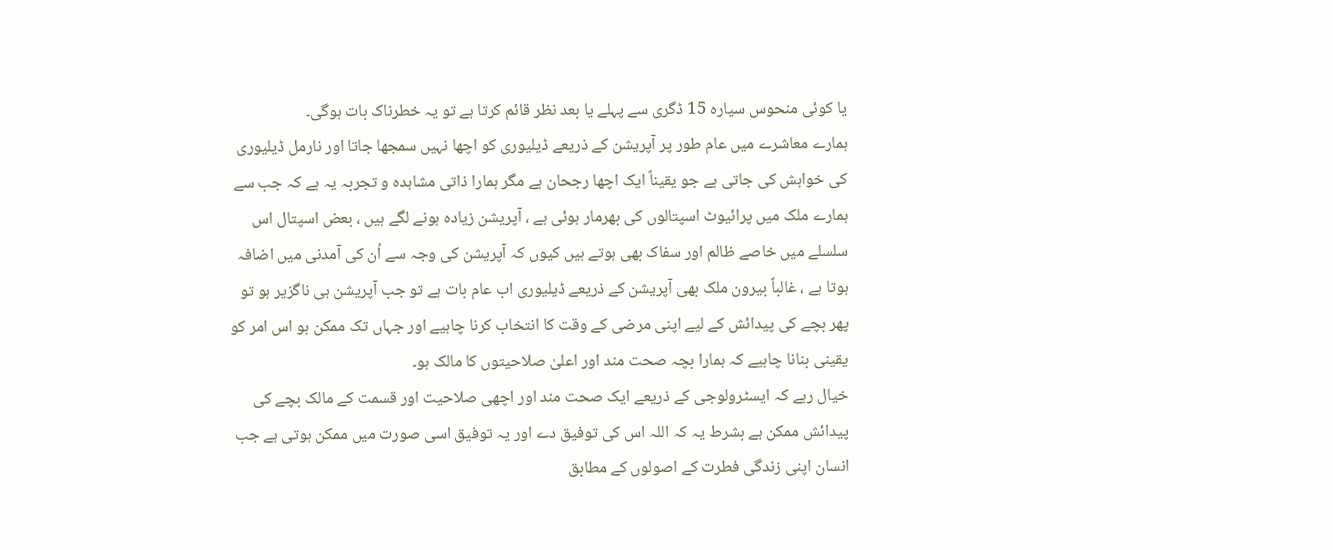یا کوئی منحوس سیارہ 15 ڈگری سے پہلے یا بعد نظر قائم کرتا ہے تو یہ خطرناک بات ہوگی۔
ہمارے معاشرے میں عام طور پر آپریشن کے ذریعے ڈیلیوری کو اچھا نہیں سمجھا جاتا اور نارمل ڈیلیوری کی خواہش کی جاتی ہے جو یقیناً ایک اچھا رجحان ہے مگر ہمارا ذاتی مشاہدہ و تجربہ یہ ہے کہ جب سے ہمارے ملک میں پرائیوٹ اسپتالوں کی بھرمار ہوئی ہے ، آپریشن زیادہ ہونے لگے ہیں ، بعض اسپتال اس سلسلے میں خاصے ظالم اور سفاک بھی ہوتے ہیں کیوں کہ آپریشن کی وجہ سے اُن کی آمدنی میں اضافہ ہوتا ہے ، غالباً بیرون ملک بھی آپریشن کے ذریعے ڈیلیوری اب عام بات ہے تو جب آپریشن ہی ناگزیر ہو تو پھر بچے کی پیدائش کے لیے اپنی مرضی کے وقت کا انتخاب کرنا چاہیے اور جہاں تک ممکن ہو اس امر کو یقینی بنانا چاہیے کہ ہمارا بچہ صحت مند اور اعلیٰ صلاحیتوں کا مالک ہو۔
خیال رہے کہ ایسٹرولوجی کے ذریعے ایک صحت مند اور اچھی صلاحیت اور قسمت کے مالک بچے کی پیدائش ممکن ہے بشرط یہ کہ اللہ اس کی توفیق دے اور یہ توفیق اسی صورت میں ممکن ہوتی ہے جب انسان اپنی زندگی فطرت کے اصولوں کے مطابق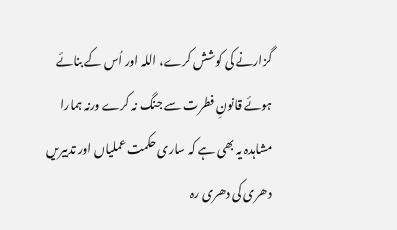گزارنے کی کوشش کرے، اللہ اور اُس کے بنائے ہوئے قانونِ فطرت سے جنگ نہ کرے ورنہ ہمارا مشاہدہ یہ بھی ہے کہ ساری حکمت عملیاں اور تدبیریں دھری کی دھری رہ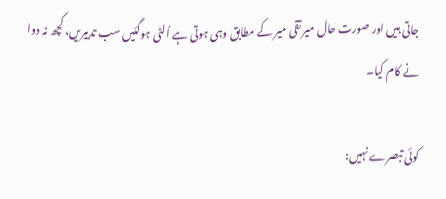جاتی ہیں اور صورت حال میر تقی میر کے مطابق وہی ہوتی ہے اُلٹی ہوگئیں سب تدبیریں، کچھ نہ دوا نے کام کیا۔

کوئی تبصرے نہیں: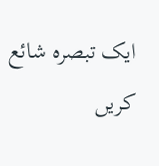ایک تبصرہ شائع کریں